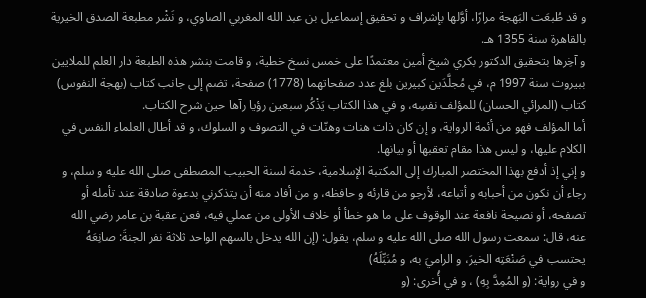و قد طُبعَت البَهجة مرارًا، أوَّلها بإشراف و تحقيق إسماعيل بن عبد الله المغربي الصاوي، و نَشْر مطبعة الصدق الخيرية بالقاهرة سنة 1355 هـ.
و آخِرها بتحقيق الدكتور بكري شيخ أمين معتمدًا على خمس نسخ خطية، و قامت بنشر هذه الطبعة دار العلم للملايين ببيروت سنة 1997 م، في مُجلَّدَين كبيرين بلغ عدد صفحاتهما (1778) صفحة، تضم إلى جانب كتاب (بهجة النفوس) كتاب (المرائي الحسان) للمؤلف نفسِه، و في هذا الكتاب يَذْكُر سبعين رؤيا رآها حين شرح الكتاب.
أما المؤلف فهو من أئمة الرواية، و إن كان ذات هنات وهنّات في التصوف و السلوك، و قد أطال العلماء النفس في الكلام عليها، و ليس هذا مقام تعقبها أو بيانها.
و إني إذ أدفع بهذا المختصر المبارك إلى المكتبة الإسلامية، خدمة لسنة الحبيب المصطفى صلى الله عليه و سلم، و رجاء أن نكون من أحبابه و أتباعه، لأرجو من قارئه و حافظه، و من أفاد منه أن يتذكرني بدعوة صادقة عند تأمله أو تصفحه، أو نصيحة نافعة عند الوقوف على ما هو خطأ أو خلاف الأولى من عملي فيه، فعن عقبة بن عامر رضي الله عنه، قال: سمعت رسول الله صلى الله عليه و سلم، يقول: (إن الله يدخل بالسهم الواحد ثلاثة نفر الجنةَ: صانِعَهُ يحتسب في صَنْعَتِه الخيرَ، و الراميَ به، و مُنَبِّلَهُ)
و في رواية: (و المُمِدَّ بِهِ) ، و في أُخرى: (و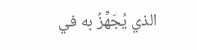الذي يُجَهِّزُ به في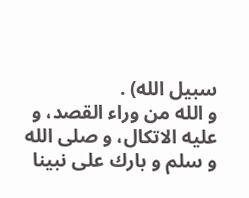سبيل الله) .
و الله من وراء القصد، و عليه الاتكال، و صلى الله و سلم و بارك على نبينا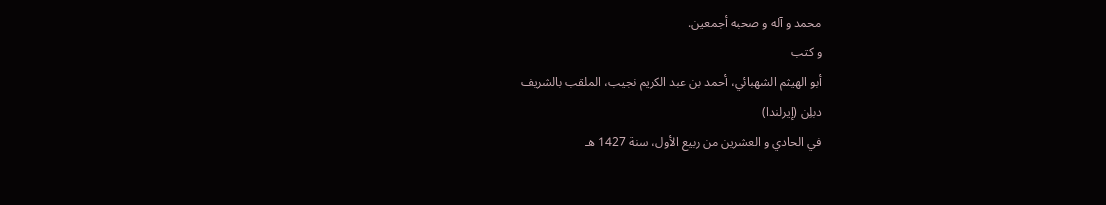محمد و آله و صحبه أجمعين.
و كتب
أبو الهيثم الشهبائي، أحمد بن عبد الكريم نجيب، الملقب بالشريف
دبلِن (إيرلندا)
في الحادي و العشرين من ربيع الأول، سنة 1427 هـ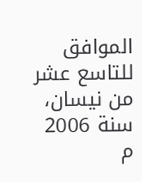الموافق للتاسع عشر من نيسان، سنة 2006 م